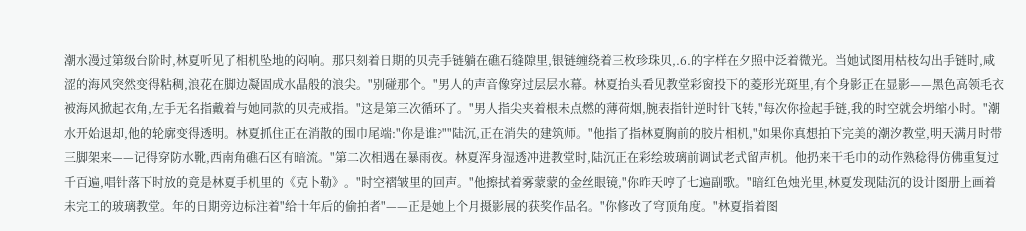潮水漫过第级台阶时,林夏听见了相机坠地的闷响。那只刻着日期的贝壳手链躺在礁石缝隙里,银链缠绕着三枚珍珠贝,.6.的字样在夕照中泛着微光。当她试图用枯枝勾出手链时,咸涩的海风突然变得粘稠,浪花在脚边凝固成水晶般的浪尖。"别碰那个。"男人的声音像穿过层层水幕。林夏抬头看见教堂彩窗投下的菱形光斑里,有个身影正在显影——黑色高领毛衣被海风掀起衣角,左手无名指戴着与她同款的贝壳戒指。"这是第三次循环了。"男人指尖夹着根未点燃的薄荷烟,腕表指针逆时针飞转,"每次你捡起手链,我的时空就会坍缩小时。"潮水开始退却,他的轮廓变得透明。林夏抓住正在消散的围巾尾端:"你是谁?""陆沉,正在消失的建筑师。"他指了指林夏胸前的胶片相机,"如果你真想拍下完美的潮汐教堂,明天满月时带三脚架来——记得穿防水靴,西南角礁石区有暗流。"第二次相遇在暴雨夜。林夏浑身湿透冲进教堂时,陆沉正在彩绘玻璃前调试老式留声机。他扔来干毛巾的动作熟稔得仿佛重复过千百遍,唱针落下时放的竟是林夏手机里的《克卜勒》。"时空褶皱里的回声。"他擦拭着雾蒙蒙的金丝眼镜,"你昨天哼了七遍副歌。"暗红色烛光里,林夏发现陆沉的设计图册上画着未完工的玻璃教堂。年的日期旁边标注着"给十年后的偷拍者"——正是她上个月摄影展的获奖作品名。"你修改了穹顶角度。"林夏指着图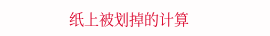纸上被划掉的计算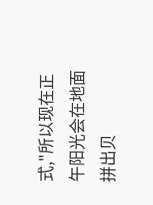式,"所以现在正午阳光会在地面拼出贝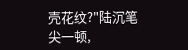壳花纹?"陆沉笔尖一顿,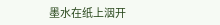墨水在纸上洇开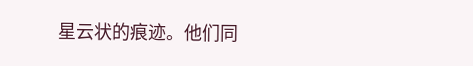星云状的痕迹。他们同